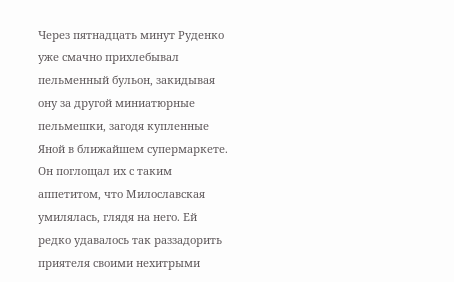Через пятнадцать минут Руденко уже смачно прихлебывал пельменный бульон, закидывая ону за другой миниатюрные пельмешки, загодя купленные Яной в ближайшем супермаркете. Он поглощал их с таким аппетитом, что Милославская умилялась, глядя на него. Ей редко удавалось так раззадорить приятеля своими нехитрыми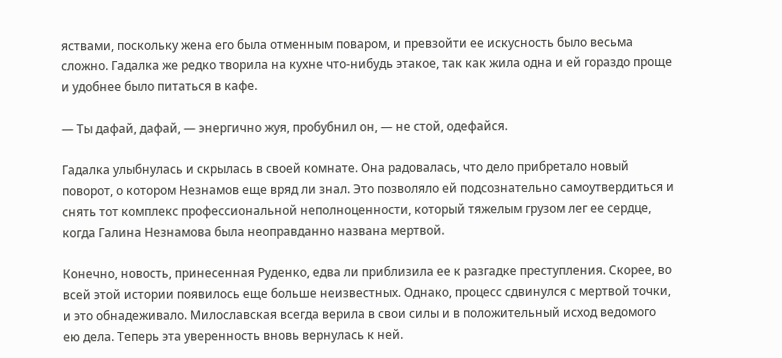яствами, поскольку жена его была отменным поваром, и превзойти ее искусность было весьма сложно. Гадалка же редко творила на кухне что-нибудь этакое, так как жила одна и ей гораздо проще и удобнее было питаться в кафе.

— Ты дафай, дафай, — энергично жуя, пробубнил он, — не стой, одефайся.

Гадалка улыбнулась и скрылась в своей комнате. Она радовалась, что дело прибретало новый поворот, о котором Незнамов еще вряд ли знал. Это позволяло ей подсознательно самоутвердиться и снять тот комплекс профессиональной неполноценности, который тяжелым грузом лег ее сердце, когда Галина Незнамова была неоправданно названа мертвой.

Конечно, новость, принесенная Руденко, едва ли приблизила ее к разгадке преступления. Скорее, во всей этой истории появилось еще больше неизвестных. Однако, процесс сдвинулся с мертвой точки, и это обнадеживало. Милославская всегда верила в свои силы и в положительный исход ведомого ею дела. Теперь эта уверенность вновь вернулась к ней.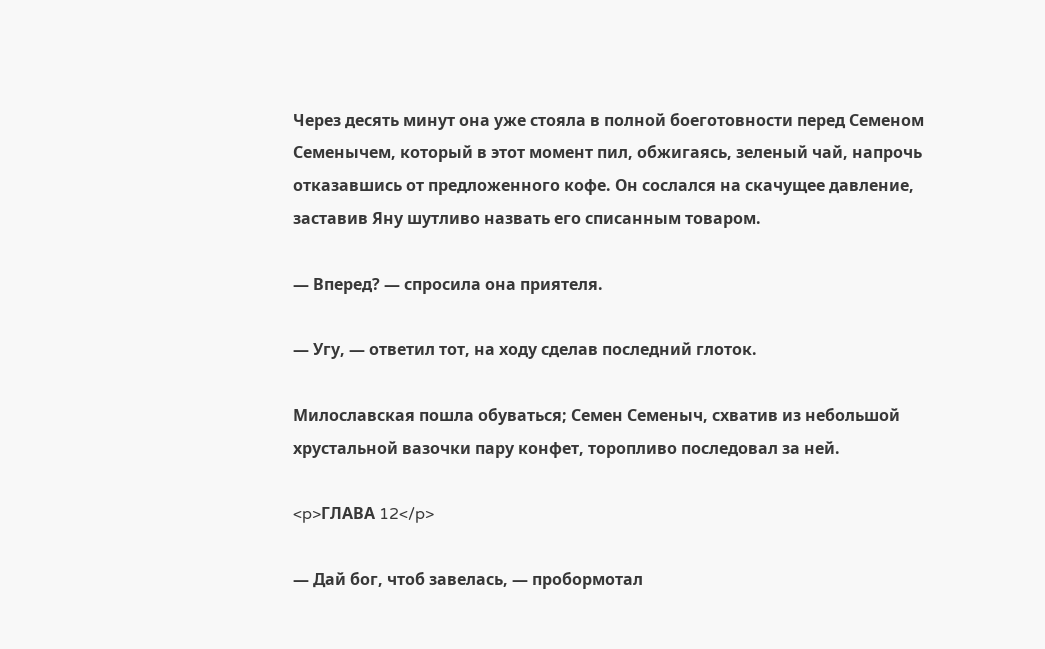Через десять минут она уже стояла в полной боеготовности перед Семеном Семенычем, который в этот момент пил, обжигаясь, зеленый чай, напрочь отказавшись от предложенного кофе. Он сослался на скачущее давление, заставив Яну шутливо назвать его списанным товаром.

— Вперед? — спросила она приятеля.

— Угу, — ответил тот, на ходу сделав последний глоток.

Милославская пошла обуваться; Семен Семеныч, схватив из небольшой хрустальной вазочки пару конфет, торопливо последовал за ней.

<p>ГЛАВА 12</p>

— Дай бог, чтоб завелась, — пробормотал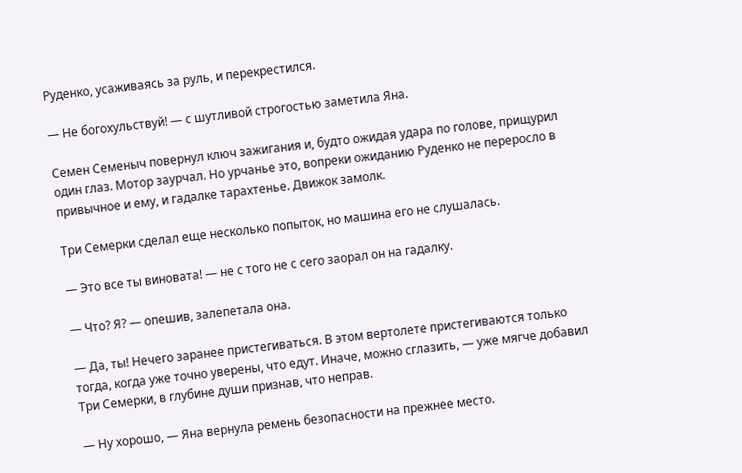Руденко, усаживаясь за руль, и перекрестился.

— Не богохульствуй! — с шутливой строгостью заметила Яна.

Семен Семеныч повернул ключ зажигания и, будто ожидая удара по голове, прищурил один глаз. Мотор заурчал. Но урчанье это, вопреки ожиданию Руденко не переросло в привычное и ему, и гадалке тарахтенье. Движок замолк.

Три Семерки сделал еще несколько попыток, но машина его не слушалась.

— Это все ты виновата! — не с того не с сего заорал он на гадалку.

— Что? Я? — опешив, залепетала она.

— Да, ты! Нечего заранее пристегиваться. В этом вертолете пристегиваются только тогда, когда уже точно уверены, что едут. Иначе, можно сглазить, — уже мягче добавил Три Семерки, в глубине души признав, что неправ.

— Ну хорошо, — Яна вернула ремень безопасности на прежнее место.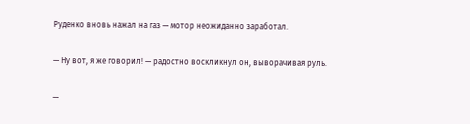Руденко вновь нажал на газ — мотор неожиданно заработал.

— Ну вот, я же говорил! — радостно воскликнул он, выворачивая руль.

—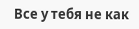Все у тебя не как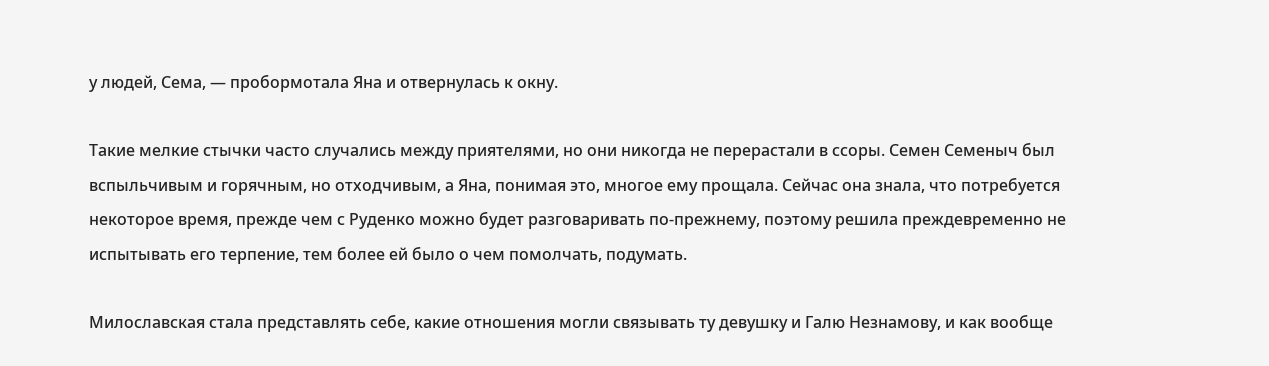у людей, Сема, — пробормотала Яна и отвернулась к окну.

Такие мелкие стычки часто случались между приятелями, но они никогда не перерастали в ссоры. Семен Семеныч был вспыльчивым и горячным, но отходчивым, а Яна, понимая это, многое ему прощала. Сейчас она знала, что потребуется некоторое время, прежде чем с Руденко можно будет разговаривать по-прежнему, поэтому решила преждевременно не испытывать его терпение, тем более ей было о чем помолчать, подумать.

Милославская стала представлять себе, какие отношения могли связывать ту девушку и Галю Незнамову, и как вообще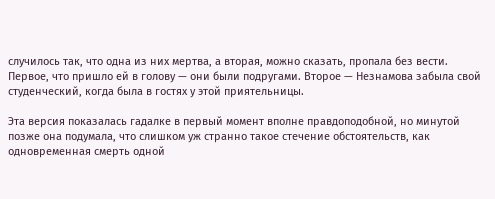случилось так, что одна из них мертва, а вторая, можно сказать, пропала без вести. Первое, что пришло ей в голову — они были подругами. Второе — Незнамова забыла свой студенческий, когда была в гостях у этой приятельницы.

Эта версия показалась гадалке в первый момент вполне правдоподобной, но минутой позже она подумала, что слишком уж странно такое стечение обстоятельств, как одновременная смерть одной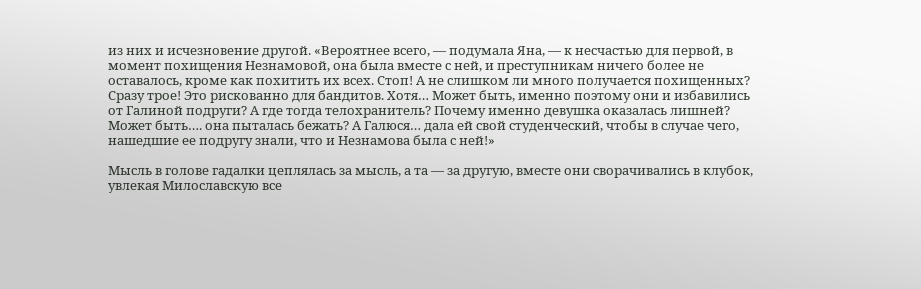из них и исчезновение другой. «Вероятнее всего, — подумала Яна, — к несчастью для первой, в момент похищения Незнамовой, она была вместе с ней, и преступникам ничего более не оставалось, кроме как похитить их всех. Стоп! А не слишком ли много получается похищенных? Сразу трое! Это рискованно для бандитов. Хотя… Может быть, именно поэтому они и избавились от Галиной подруги? А где тогда телохранитель? Почему именно девушка оказалась лишней? Может быть…. она пыталась бежать? А Галюся… дала ей свой студенческий, чтобы в случае чего, нашедшие ее подругу знали, что и Незнамова была с ней!»

Мысль в голове гадалки цеплялась за мысль, а та — за другую, вместе они сворачивались в клубок, увлекая Милославскую все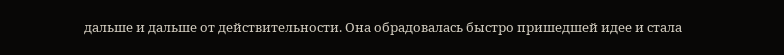дальше и дальше от действительности. Она обрадовалась быстро пришедшей идее и стала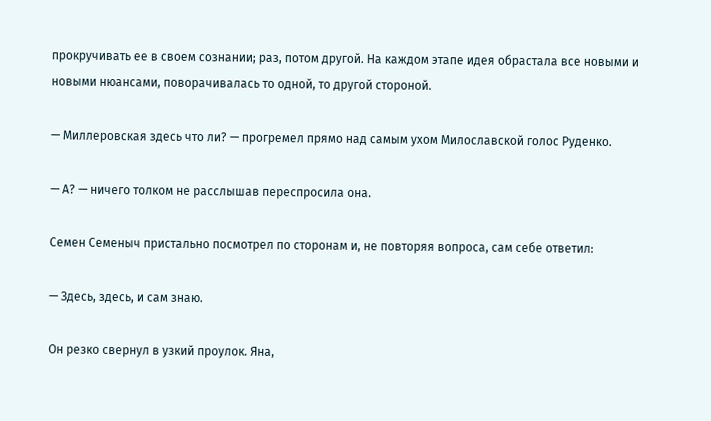прокручивать ее в своем сознании; раз, потом другой. На каждом этапе идея обрастала все новыми и новыми нюансами, поворачивалась то одной, то другой стороной.

— Миллеровская здесь что ли? — прогремел прямо над самым ухом Милославской голос Руденко.

— А? — ничего толком не расслышав переспросила она.

Семен Семеныч пристально посмотрел по сторонам и, не повторяя вопроса, сам себе ответил:

— Здесь, здесь, и сам знаю.

Он резко свернул в узкий проулок. Яна,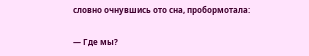словно очнувшись ото сна, пробормотала:

— Где мы?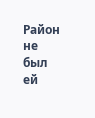Район не был ей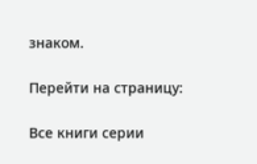знаком.

Перейти на страницу:

Все книги серии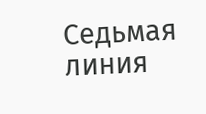Седьмая линия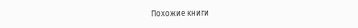Похожие книги